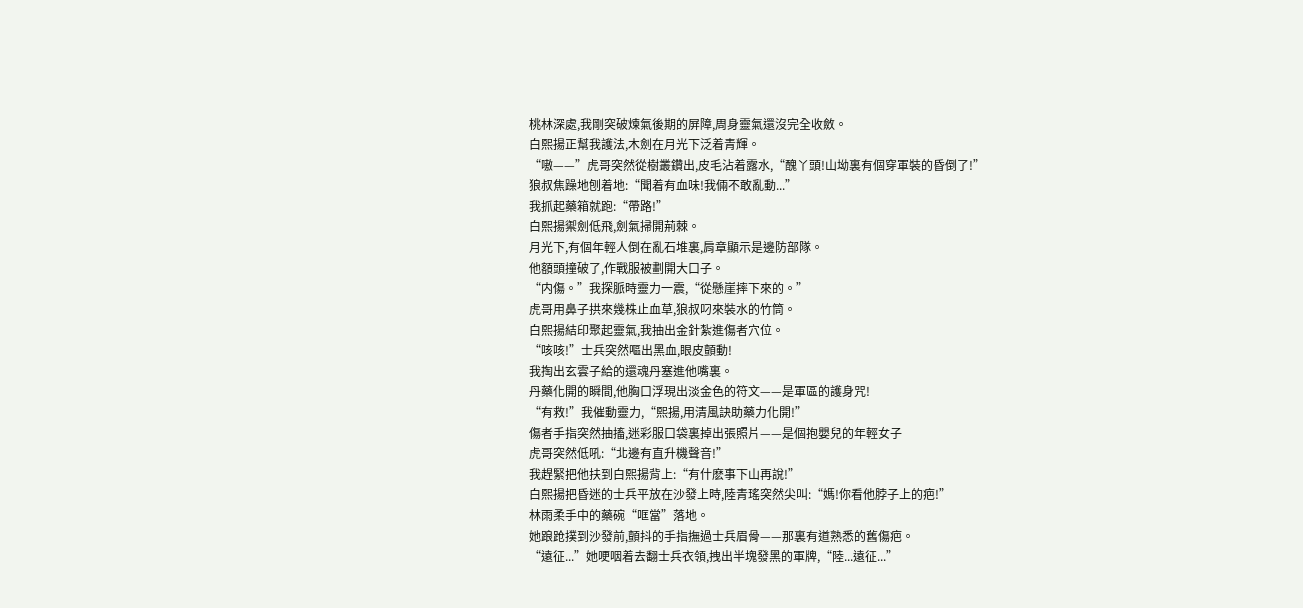桃林深處,我剛突破煉氣後期的屏障,周身靈氣還沒完全收斂。
白熙揚正幫我護法,木劍在月光下泛着青輝。
“嗷——”虎哥突然從樹叢鑽出,皮毛沾着露水,“醜丫頭!山坳裏有個穿軍裝的昏倒了!”
狼叔焦躁地刨着地:“聞着有血味!我倆不敢亂動...”
我抓起藥箱就跑:“帶路!”
白熙揚禦劍低飛,劍氣掃開荊棘。
月光下,有個年輕人倒在亂石堆裏,肩章顯示是邊防部隊。
他額頭撞破了,作戰服被劃開大口子。
“内傷。”我探脈時靈力一震,“從懸崖摔下來的。”
虎哥用鼻子拱來幾株止血草,狼叔叼來裝水的竹筒。
白熙揚結印聚起靈氣,我抽出金針紮進傷者穴位。
“咳咳!”士兵突然嘔出黑血,眼皮顫動!
我掏出玄雲子給的還魂丹塞進他嘴裏。
丹藥化開的瞬間,他胸口浮現出淡金色的符文——是軍區的護身咒!
“有救!”我催動靈力,“熙揚,用清風訣助藥力化開!”
傷者手指突然抽搐,迷彩服口袋裏掉出張照片——是個抱嬰兒的年輕女子
虎哥突然低吼:“北邊有直升機聲音!”
我趕緊把他扶到白熙揚背上:“有什麽事下山再說!”
白熙揚把昏迷的士兵平放在沙發上時,陸青瑤突然尖叫:“媽!你看他脖子上的疤!”
林雨柔手中的藥碗“哐當”落地。
她踉跄撲到沙發前,顫抖的手指撫過士兵眉骨——那裏有道熟悉的舊傷疤。
“遠征...”她哽咽着去翻士兵衣領,拽出半塊發黑的軍牌,“陸...遠征...”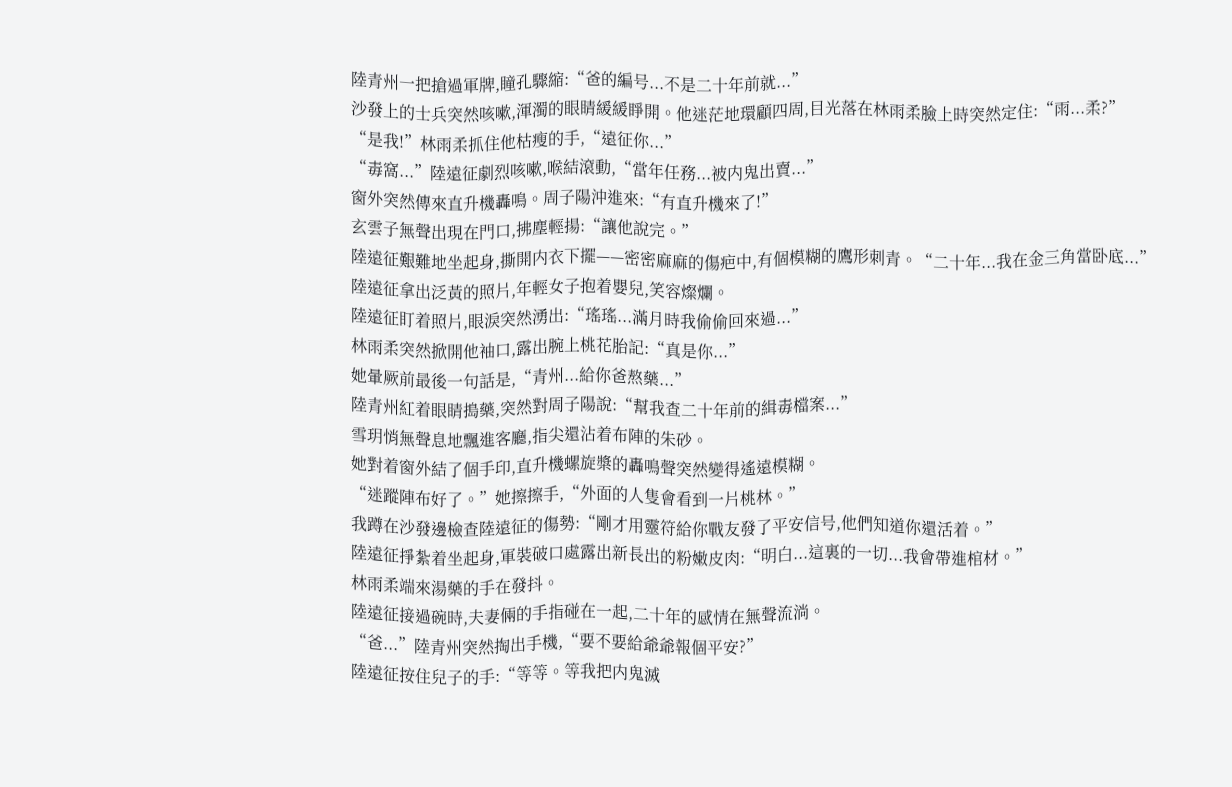陸青州一把搶過軍牌,瞳孔驟縮:“爸的編号...不是二十年前就...”
沙發上的士兵突然咳嗽,渾濁的眼睛緩緩睜開。他迷茫地環顧四周,目光落在林雨柔臉上時突然定住:“雨...柔?”
“是我!”林雨柔抓住他枯瘦的手,“遠征你...”
“毒窩...”陸遠征劇烈咳嗽,喉結滾動,“當年任務...被内鬼出賣...”
窗外突然傳來直升機轟鳴。周子陽沖進來:“有直升機來了!”
玄雲子無聲出現在門口,拂塵輕揚:“讓他說完。”
陸遠征艱難地坐起身,撕開内衣下擺——密密麻麻的傷疤中,有個模糊的鷹形刺青。“二十年...我在金三角當卧底...”
陸遠征拿出泛黃的照片,年輕女子抱着嬰兒,笑容燦爛。
陸遠征盯着照片,眼淚突然湧出:“瑤瑤...滿月時我偷偷回來過...”
林雨柔突然掀開他袖口,露出腕上桃花胎記:“真是你...”
她暈厥前最後一句話是,“青州...給你爸熬藥...”
陸青州紅着眼睛搗藥,突然對周子陽說:“幫我查二十年前的緝毒檔案...”
雪玥悄無聲息地飄進客廳,指尖還沾着布陣的朱砂。
她對着窗外結了個手印,直升機螺旋槳的轟鳴聲突然變得遙遠模糊。
“迷蹤陣布好了。”她擦擦手,“外面的人隻會看到一片桃林。”
我蹲在沙發邊檢查陸遠征的傷勢:“剛才用靈符給你戰友發了平安信号,他們知道你還活着。”
陸遠征掙紮着坐起身,軍裝破口處露出新長出的粉嫩皮肉:“明白...這裏的一切...我會帶進棺材。”
林雨柔端來湯藥的手在發抖。
陸遠征接過碗時,夫妻倆的手指碰在一起,二十年的感情在無聲流淌。
“爸...”陸青州突然掏出手機,“要不要給爺爺報個平安?”
陸遠征按住兒子的手:“等等。等我把内鬼滅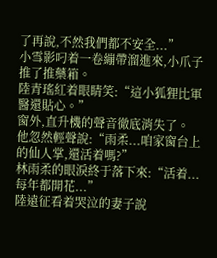了再說,不然我們都不安全...”
小雪影叼着一卷繃帶溜進來,小爪子推了推藥箱。
陸青瑤紅着眼睛笑:“這小狐狸比軍醫還貼心。”
窗外,直升機的聲音徹底消失了。
他忽然輕聲說:“雨柔...咱家窗台上的仙人掌,還活着嗎?”
林雨柔的眼淚終于落下來:“活着...每年都開花...”
陸遠征看着哭泣的妻子說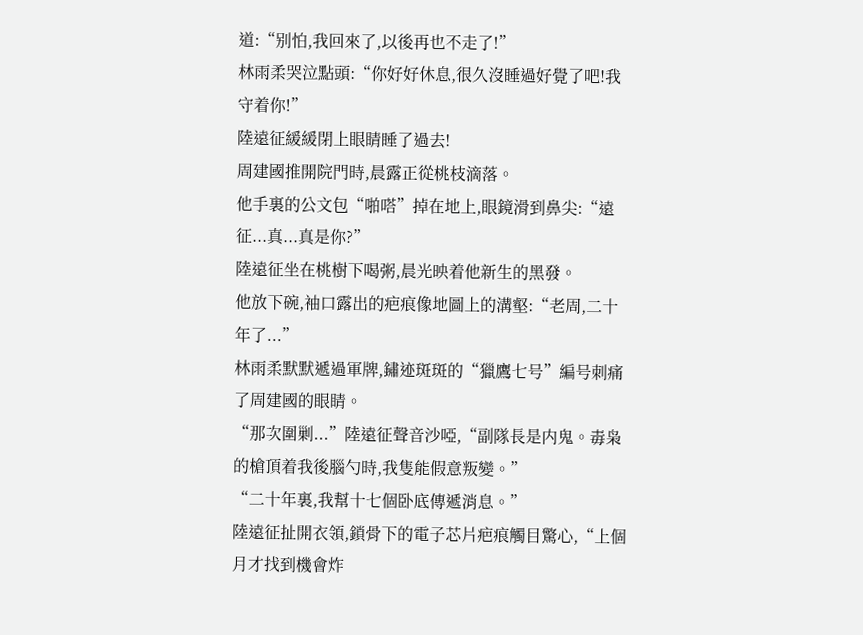道:“别怕,我回來了,以後再也不走了!”
林雨柔哭泣點頭:“你好好休息,很久沒睡過好覺了吧!我守着你!”
陸遠征緩緩閉上眼睛睡了過去!
周建國推開院門時,晨露正從桃枝滴落。
他手裏的公文包“啪嗒”掉在地上,眼鏡滑到鼻尖:“遠征...真...真是你?”
陸遠征坐在桃樹下喝粥,晨光映着他新生的黑發。
他放下碗,袖口露出的疤痕像地圖上的溝壑:“老周,二十年了...”
林雨柔默默遞過軍牌,鏽迹斑斑的“獵鷹七号”編号刺痛了周建國的眼睛。
“那次圍剿...”陸遠征聲音沙啞,“副隊長是内鬼。毒枭的槍頂着我後腦勺時,我隻能假意叛變。”
“二十年裏,我幫十七個卧底傳遞消息。”
陸遠征扯開衣領,鎖骨下的電子芯片疤痕觸目驚心,“上個月才找到機會炸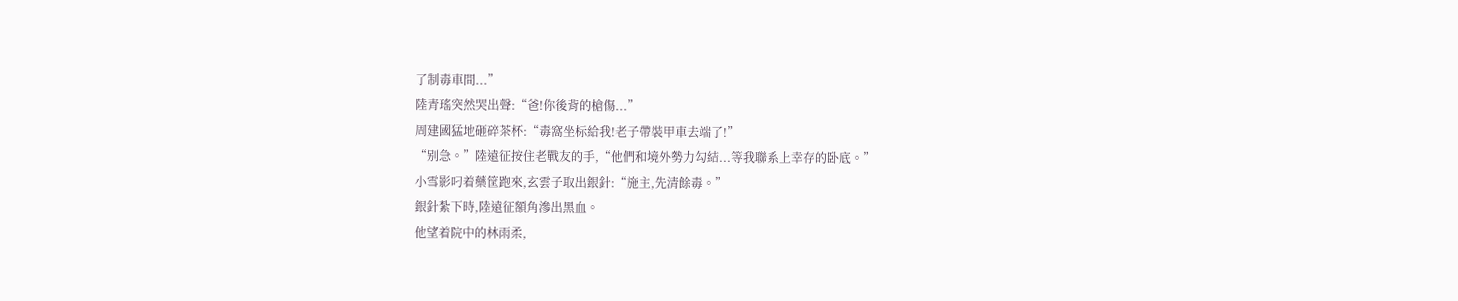了制毒車間...”
陸青瑤突然哭出聲:“爸!你後背的槍傷...”
周建國猛地砸碎茶杯:“毒窩坐标給我!老子帶裝甲車去端了!”
“别急。”陸遠征按住老戰友的手,“他們和境外勢力勾結...等我聯系上幸存的卧底。”
小雪影叼着藥筐跑來,玄雲子取出銀針:“施主,先清餘毒。”
銀針紮下時,陸遠征額角滲出黑血。
他望着院中的林雨柔,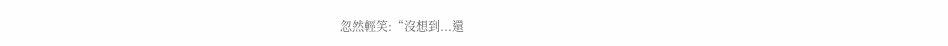忽然輕笑:“沒想到...還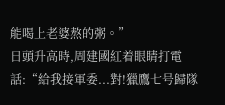能喝上老婆熬的粥。”
日頭升高時,周建國紅着眼睛打電話:“給我接軍委...對!獵鷹七号歸隊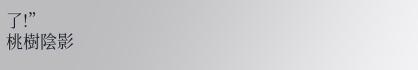了!”
桃樹陰影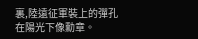裏,陸遠征軍裝上的彈孔在陽光下像勳章。